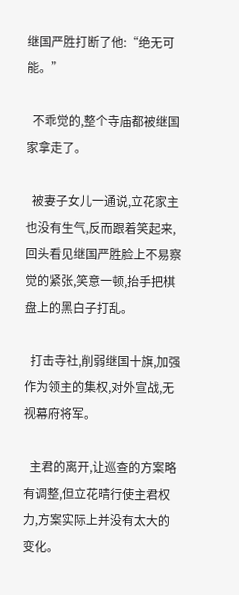继国严胜打断了他:“绝无可能。”

  不乖觉的,整个寺庙都被继国家拿走了。

  被妻子女儿一通说,立花家主也没有生气,反而跟着笑起来,回头看见继国严胜脸上不易察觉的紧张,笑意一顿,抬手把棋盘上的黑白子打乱。

  打击寺社,削弱继国十旗,加强作为领主的集权,对外宣战,无视幕府将军。

  主君的离开,让巡查的方案略有调整,但立花晴行使主君权力,方案实际上并没有太大的变化。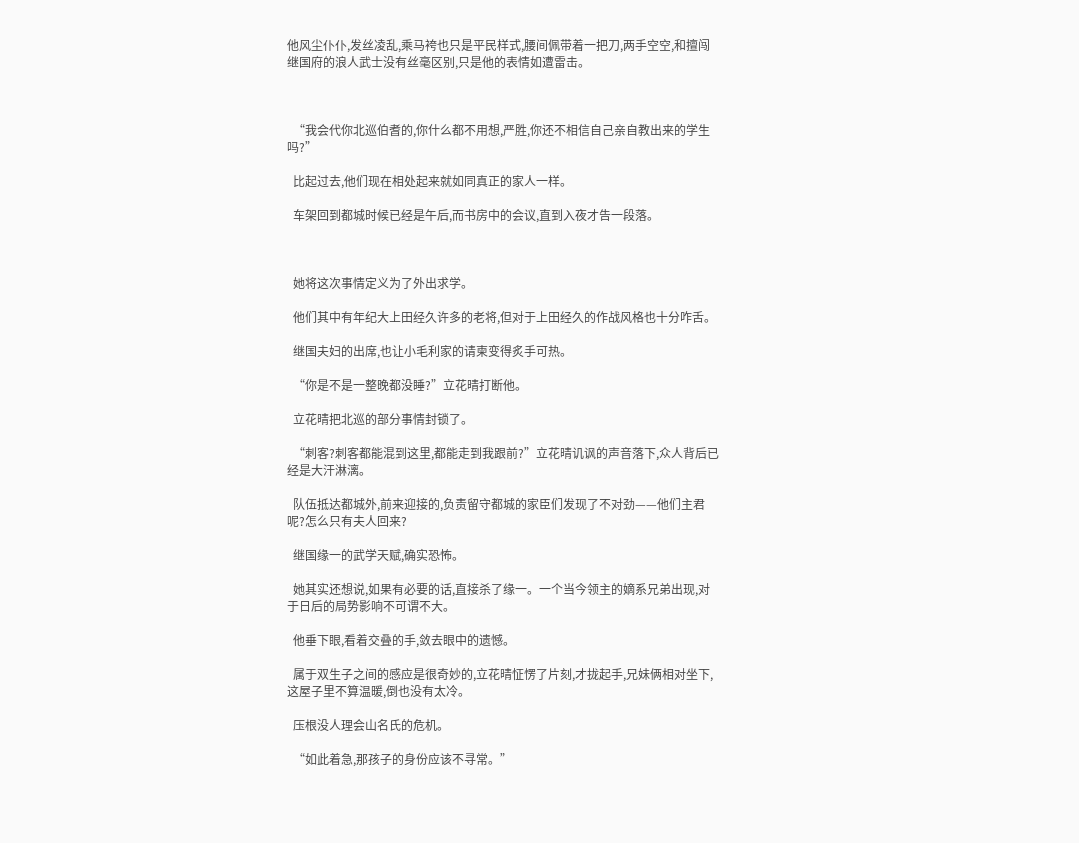他风尘仆仆,发丝凌乱,乘马袴也只是平民样式,腰间佩带着一把刀,两手空空,和擅闯继国府的浪人武士没有丝毫区别,只是他的表情如遭雷击。



  “我会代你北巡伯耆的,你什么都不用想,严胜,你还不相信自己亲自教出来的学生吗?”

  比起过去,他们现在相处起来就如同真正的家人一样。

  车架回到都城时候已经是午后,而书房中的会议,直到入夜才告一段落。



  她将这次事情定义为了外出求学。

  他们其中有年纪大上田经久许多的老将,但对于上田经久的作战风格也十分咋舌。

  继国夫妇的出席,也让小毛利家的请柬变得炙手可热。

  “你是不是一整晚都没睡?”立花晴打断他。

  立花晴把北巡的部分事情封锁了。

  “刺客?刺客都能混到这里,都能走到我跟前?”立花晴讥讽的声音落下,众人背后已经是大汗淋漓。

  队伍抵达都城外,前来迎接的,负责留守都城的家臣们发现了不对劲——他们主君呢?怎么只有夫人回来?

  继国缘一的武学天赋,确实恐怖。

  她其实还想说,如果有必要的话,直接杀了缘一。一个当今领主的嫡系兄弟出现,对于日后的局势影响不可谓不大。

  他垂下眼,看着交叠的手,敛去眼中的遗憾。

  属于双生子之间的感应是很奇妙的,立花晴怔愣了片刻,才拢起手,兄妹俩相对坐下,这屋子里不算温暖,倒也没有太冷。

  压根没人理会山名氏的危机。

  “如此着急,那孩子的身份应该不寻常。”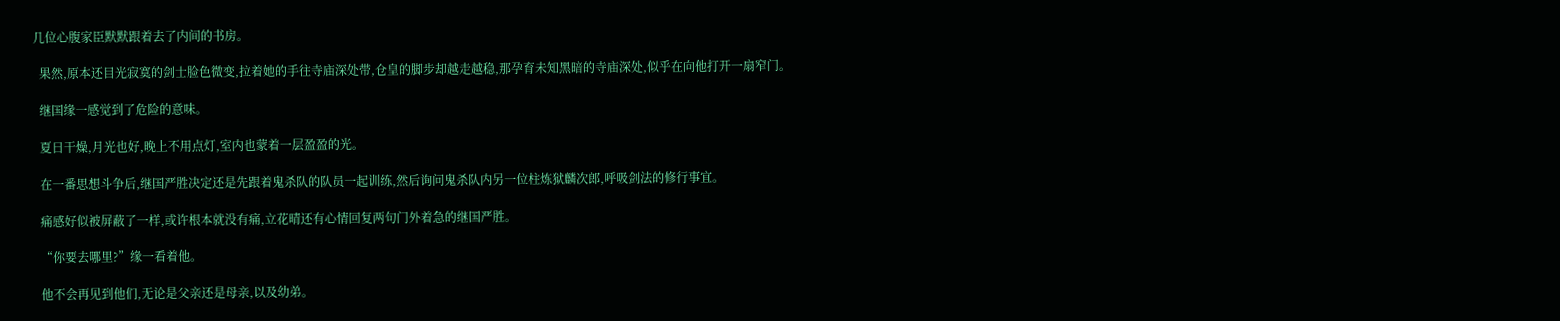几位心腹家臣默默跟着去了内间的书房。

  果然,原本还目光寂寞的剑士脸色微变,拉着她的手往寺庙深处带,仓皇的脚步却越走越稳,那孕育未知黑暗的寺庙深处,似乎在向他打开一扇窄门。

  继国缘一感觉到了危险的意味。

  夏日干燥,月光也好,晚上不用点灯,室内也蒙着一层盈盈的光。

  在一番思想斗争后,继国严胜决定还是先跟着鬼杀队的队员一起训练,然后询问鬼杀队内另一位柱炼狱麟次郎,呼吸剑法的修行事宜。

  痛感好似被屏蔽了一样,或许根本就没有痛,立花晴还有心情回复两句门外着急的继国严胜。

  “你要去哪里?”缘一看着他。

  他不会再见到他们,无论是父亲还是母亲,以及幼弟。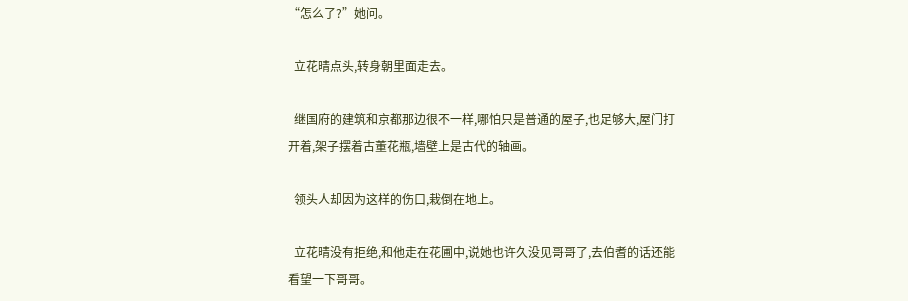“怎么了?”她问。

  立花晴点头,转身朝里面走去。

  继国府的建筑和京都那边很不一样,哪怕只是普通的屋子,也足够大,屋门打开着,架子摆着古董花瓶,墙壁上是古代的轴画。

  领头人却因为这样的伤口,栽倒在地上。

  立花晴没有拒绝,和他走在花圃中,说她也许久没见哥哥了,去伯耆的话还能看望一下哥哥。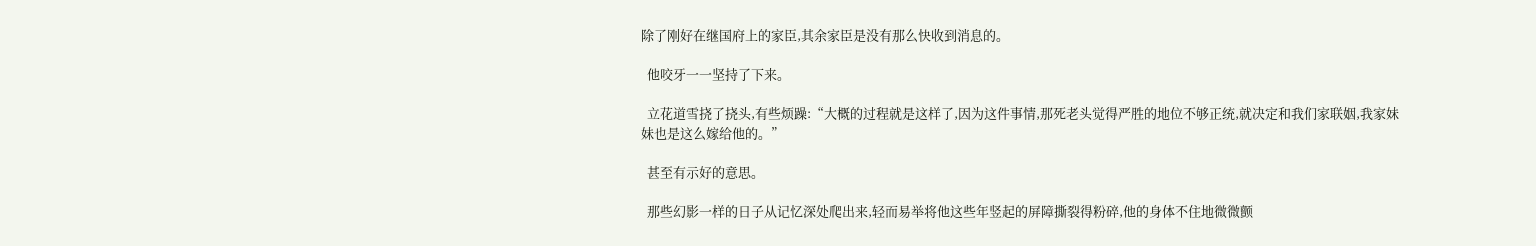除了刚好在继国府上的家臣,其余家臣是没有那么快收到消息的。

  他咬牙一一坚持了下来。

  立花道雪挠了挠头,有些烦躁:“大概的过程就是这样了,因为这件事情,那死老头觉得严胜的地位不够正统,就决定和我们家联姻,我家妹妹也是这么嫁给他的。”

  甚至有示好的意思。

  那些幻影一样的日子从记忆深处爬出来,轻而易举将他这些年竖起的屏障撕裂得粉碎,他的身体不住地微微颤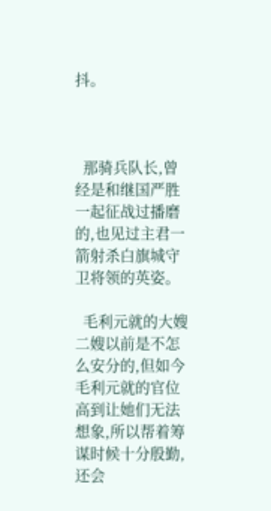抖。



  那骑兵队长,曾经是和继国严胜一起征战过播磨的,也见过主君一箭射杀白旗城守卫将领的英姿。

  毛利元就的大嫂二嫂以前是不怎么安分的,但如今毛利元就的官位高到让她们无法想象,所以帮着筹谋时候十分殷勤,还会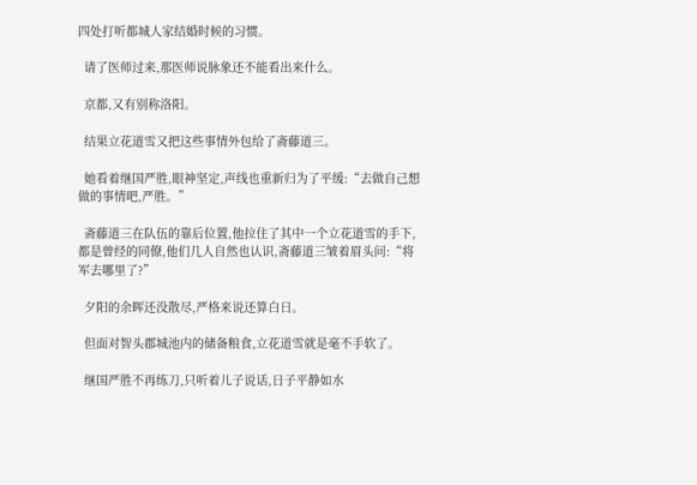四处打听都城人家结婚时候的习惯。

  请了医师过来,那医师说脉象还不能看出来什么。

  京都,又有别称洛阳。

  结果立花道雪又把这些事情外包给了斋藤道三。

  她看着继国严胜,眼神坚定,声线也重新归为了平缓:“去做自己想做的事情吧,严胜。”

  斋藤道三在队伍的靠后位置,他拉住了其中一个立花道雪的手下,都是曾经的同僚,他们几人自然也认识,斋藤道三皱着眉头问:“将军去哪里了?”

  夕阳的余晖还没散尽,严格来说还算白日。

  但面对智头郡城池内的储备粮食,立花道雪就是毫不手软了。

  继国严胜不再练刀,只听着儿子说话,日子平静如水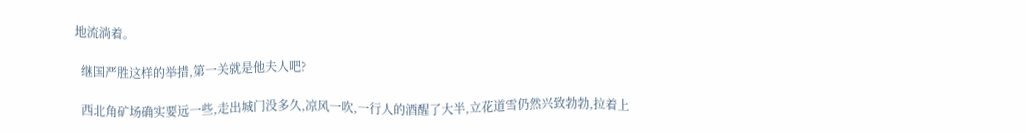地流淌着。

  继国严胜这样的举措,第一关就是他夫人吧?

  西北角矿场确实要远一些,走出城门没多久,凉风一吹,一行人的酒醒了大半,立花道雪仍然兴致勃勃,拉着上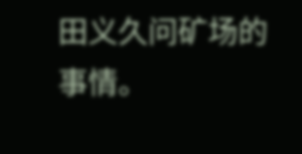田义久问矿场的事情。